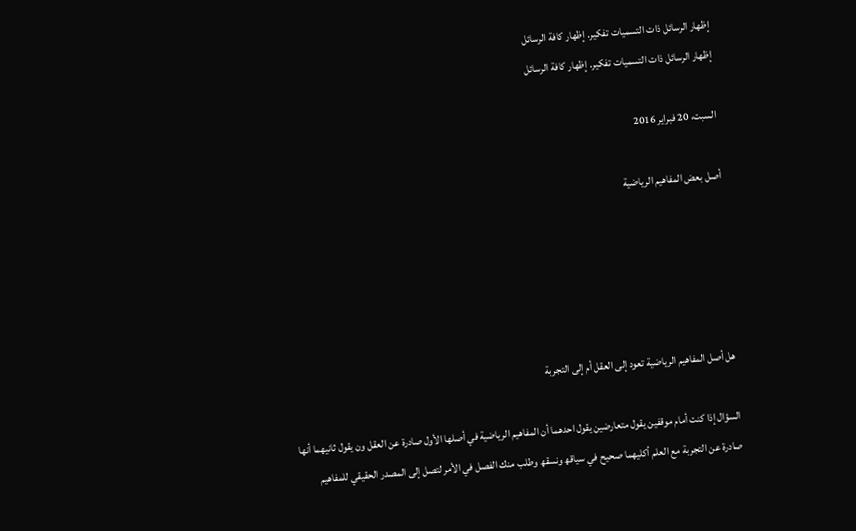إظهار الرسائل ذات التسميات تفكير. إظهار كافة الرسائل
إظهار الرسائل ذات التسميات تفكير. إظهار كافة الرسائل

السبت، 20 فبراير 2016

أصل بعض المفاھیم الریاضیة





هل أصل المفاھیم الریاضیة تعود إلى العقل أم إلى التجربة

السؤال إذا كنت أمام موقفین یقول متعارضین یقول احدھما أن المفاھیم الریاضیة في أصلھا الأول صادرة عن العقل ون یقول ثانیھما أنھا
صادرة عن التجربة مع العلم أكلیھما صحیح في سیاقھ ونسقھ وطلب منك الفصل في الأمر لتصل إلى المصدر الحقیقي للمفاھیم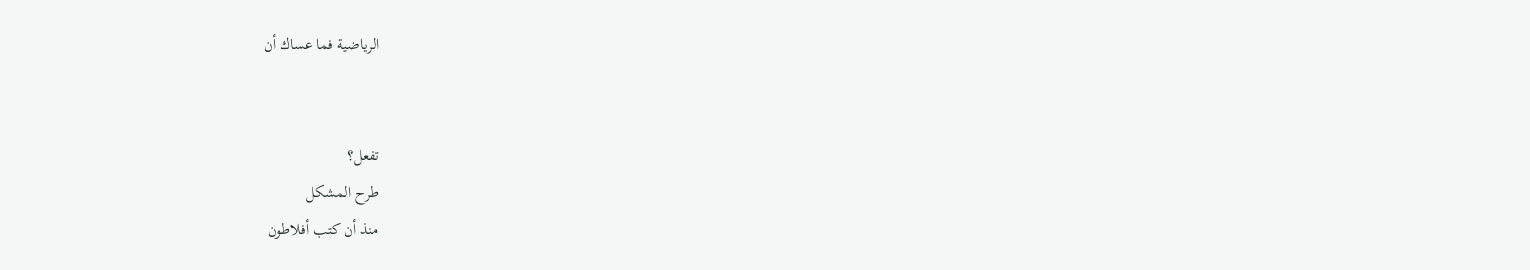الریاضیة فما عساك أن


تفعل؟
طرح المشكل
منذ أن كتب أفلاطون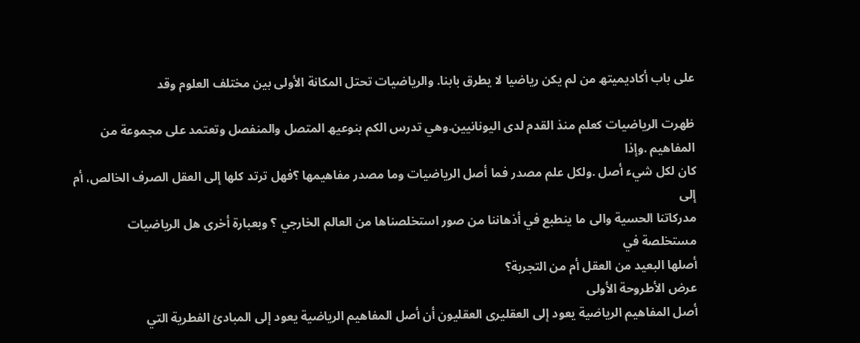على باب أكادیمیتھ من لم یكن ریاضیا لا یطرق بابنا. والریاضیات تحتل المكانة الأولى بین مختلف العلوم وقد

ظھرت الریاضیات كعلم منذ القدم لدى الیونانیین.وھي تدرس الكم بنوعیھ المتصل والمنفصل وتعتمد على مجموعة من المفاھیم .وإذا
كان لكل شيء أصل .ولكل علم مصدر فما أصل الریاضیات وما مصدر مفاھیمھا ؟فھل ترتد كلھا إلى العقل الصرف الخالص، أم إلى
مدركاتنا الحسیة والى ما ینطبع في أذھاننا من صور استخلصناھا من العالم الخارجي ؟ وبعبارة أخرى ھل الریاضیات مستخلصة في
أصلھا البعید من العقل أم من التجربة؟
عرض الأطروحة الأولى
أصل المفاھیم الریاضیة یعود إلى العقلیرى العقلیون أن أصل المفاھیم الریاضیة یعود إلى المبادئ الفطریة التي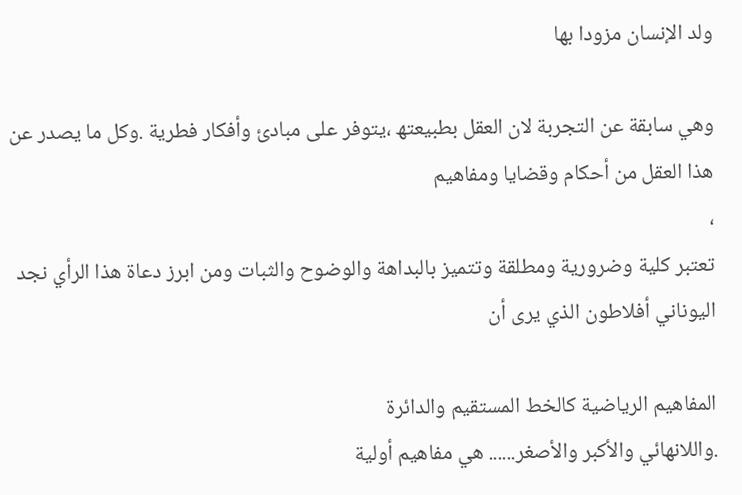ولد الإنسان مزودا بھا

وھي سابقة عن التجربة لان العقل بطبیعتھ ،یتوفر على مبادئ وأفكار فطریة .وكل ما یصدر عن ھذا العقل من أحكام وقضایا ومفاھیم
،
تعتبر كلیة وضروریة ومطلقة وتتمیز بالبداھة والوضوح والثبات ومن ابرز دعاة ھذا الرأي نجد الیوناني أفلاطون الذي یرى أن

المفاھیم الریاضیة كالخط المستقیم والدائرة
.واللانھائي والأكبر والأصغر...... ھي مفاھیم أولیة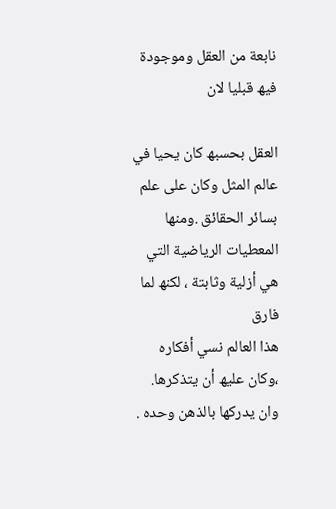نابعة من العقل وموجودة فیھ قبلیا لان

العقل بحسبھ كان یحیا في عالم المثل وكان على علم بسائر الحقائق .ومنھا المعطیات الریاضیة التي ھي أزلیة وثابتة ، لكنھ لما فارق
ھذا العالم نسي أفكاره ،وكان علیھ أن یتذكرھا. وان یدركھا بالذھن وحده .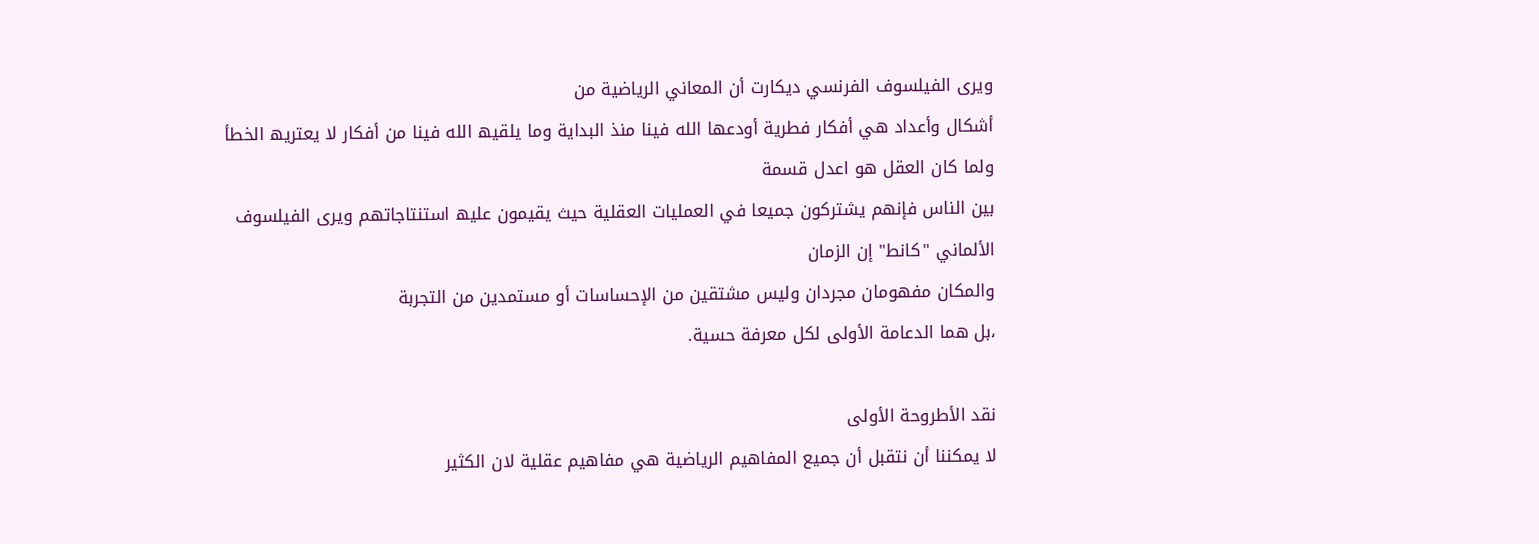ویرى الفیلسوف الفرنسي دیكارت أن المعاني الریاضیة من
أشكال وأعداد ھي أفكار فطریة أودعھا الله فینا منذ البدایة وما یلقیھ الله فینا من أفكار لا یعتریھ الخطأ ولما كان العقل ھو اعدل قسمة
بین الناس فإنھم یشتركون جمیعا في العملیات العقلیة حیث یقیمون علیھ استنتاجاتھم ویرى الفیلسوف الألماني "كانط" إن الزمان
والمكان مفھومان مجردان ولیس مشتقین من الإحساسات أو مستمدین من التجربة
،بل ھما الدعامة الأولى لكل معرفة حسیة.

نقد الأطروحة الأولى
لا یمكننا أن نتقبل أن جمیع المفاھیم الریاضیة ھي مفاھیم عقلیة لان الكثیر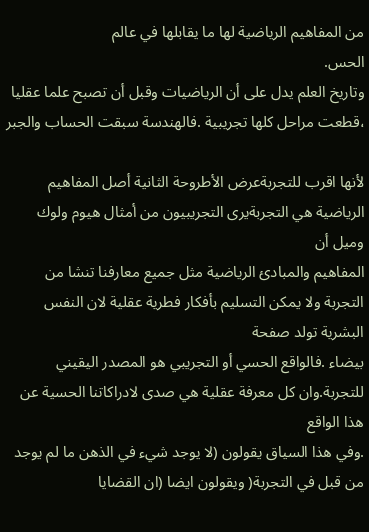من المفاھیم الریاضیة لھا ما یقابلھا في عالم
الحس.
وتاریخ العلم یدل على أن الریاضیات وقبل أن تصبح علما عقلیا ،قطعت مراحل كلھا تجریبیة .فالھندسة سبقت الحساب والجبر

لأنھا اقرب للتجربةعرض الأطروحة الثانیة أصل المفاھیم الریاضیة ھي التجربةیرى التجریبیون من أمثال ھیوم ولوك ومیل أن
المفاھیم والمبادئ الریاضیة مثل جمیع معارفنا تنشا من التجربة ولا یمكن التسلیم بأفكار فطریة عقلیة لان النفس البشریة تولد صفحة
بیضاء .فالواقع الحسي أو التجریبي ھو المصدر الیقیني للتجربة.وان كل معرفة عقلیة ھي صدى لادراكاتنا الحسیة عن ھذا الواقع
.وفي ھذا السیاق یقولون (لا یوجد شيء في الذھن ما لم یوجد من قبل في التجربة( ویقولون ایضا (ان القضایا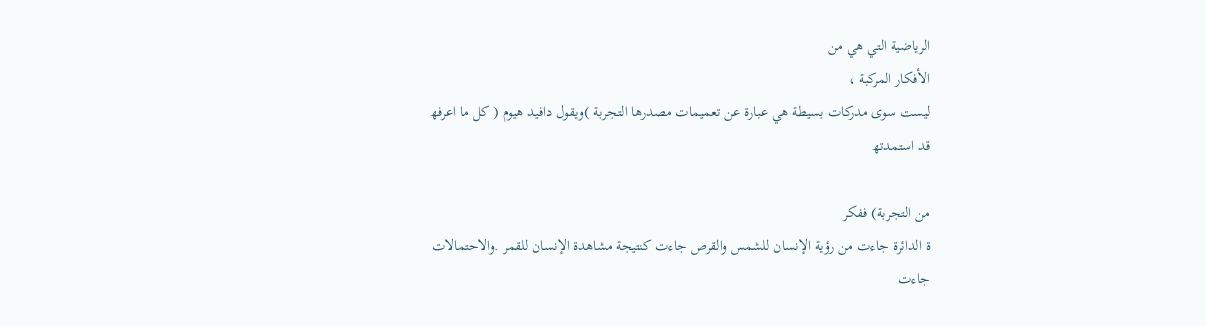الریاضیة التي ھي من
الأفكار المركبة ،
لیست سوى مدركات بسیطة ھي عبارة عن تعمیمات مصدرھا التجربة )ویقول دافید ھیوم ( كل ما اعرفھ قد استمدتھ

من التجربة) ففكر
ة الدائرة جاءت من رؤیة الإنسان للشمس والقرص جاءت كنتیجة مشاھدة الإنسان للقمر .والاحتمالات جاءت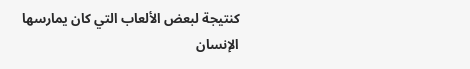كنتیجة لبعض الألعاب التي كان یمارسھا
الإنسان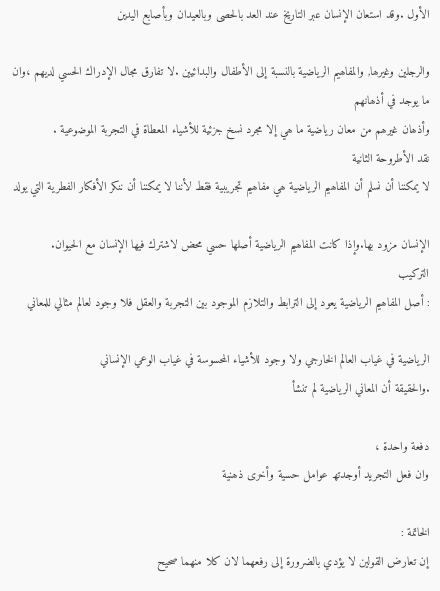الأول .وقد استعان الإنسان عبر التاریخ عند العد بالحصى وبالعیدان وبأصابع الیدین

والرجلین وغیرھا, والمفاھیم الریاضیة بالنسبة إلى الأطفال والبدائیین .لا تفارق مجال الإدراك الحسي لدیھم ،وان ما یوجد في أذھانھم
وأذھان غیرھم من معان ریاضیة ما ھي إلا مجرد نسخ جزئیة للأشیاء المعطاة في التجربة الموضوعیة .
نقد الأطروحة الثانیة
لا یمكننا أن نسلم أن المفاھیم الریاضیة ھي مفاھیم تجریبیة فقط لأننا لا یمكننا أن ننكر الأفكار الفطریة التي یولد

الإنسان مزود بھا.وإذا كانت المفاھیم الریاضیة أصلھا حسي محض لاشترك فیھا الإنسان مع الحیوان.
التركیب
: أصل المفاھیم الریاضیة یعود إلى الترابط والتلازم الموجود بین التجربة والعقل فلا وجود لعالم مثالي للمعاني

الریاضیة في غیاب العالم الخارجي ولا وجود للأشیاء المحسوسة في غیاب الوعي الإنساني
.والحقیقة أن المعاني الریاضیة لم تنشأ

دفعة واحدة ،
وان فعل التجرید أوجدتھ عوامل حسیة وأخرى ذھنیة

الخاتمة :
إن تعارض القولین لا یؤدي بالضرورة إلى رفعھما لان كلا منھما صحیح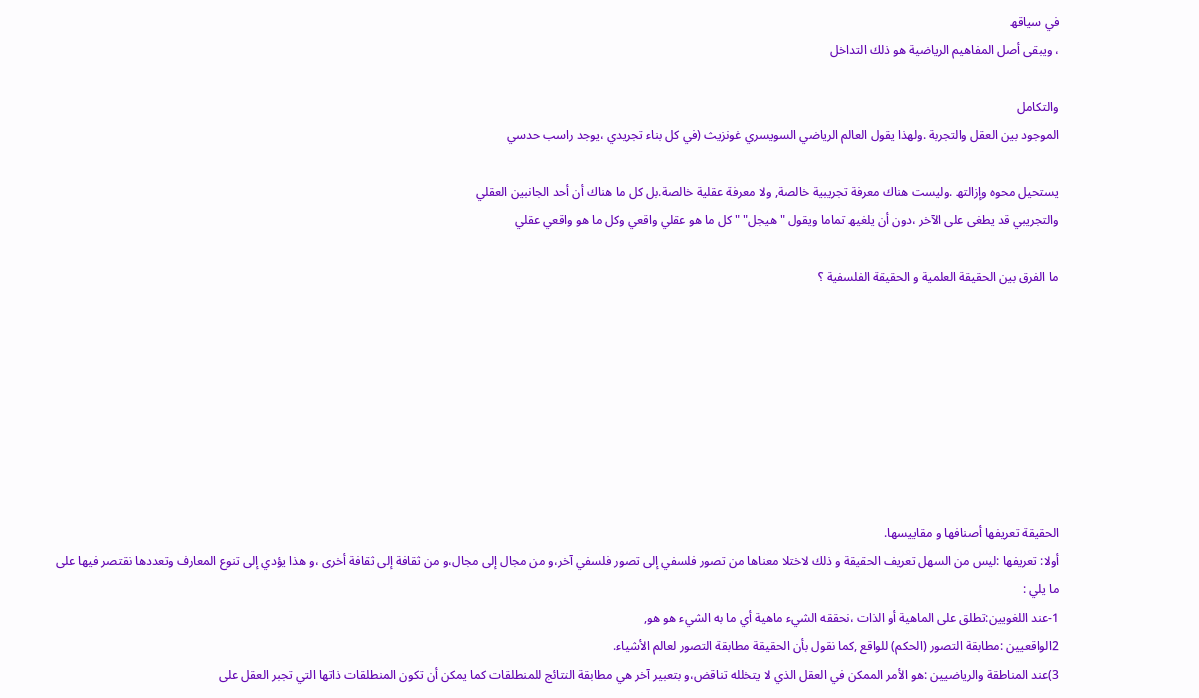في سیاقھ
، ویبقى أصل المفاھیم الریاضیة ھو ذلك التداخل

والتكامل
الموجود بین العقل والتجربة .ولھذا یقول العالم الریاضي السویسري غونزیث (في كل بناء تجریدي ،یوجد راسب حدسي

یستحیل محوه وإزالتھ .ولیست ھناك معرفة تجریبیة خالصة, ولا معرفة عقلیة خالصة.بل كل ما ھناك أن أحد الجانبین العقلي
والتجریبي قد یطغى على الآخر ،دون أن یلغیھ تماما ویقول "ھیجل" "كل ما ھو عقلي واقعي وكل ما ھو واقعي عقلي

ما الفرق بين الحقيقة العلمية و الحقيقة الفلسفية ؟








الحقيقة تعريفها أصنافها و مقاييسها.
أولا: تعريفها :ليس من السهل تعريف الحقيقة و ذلك لاختلا معناها من تصور فلسفي إلى تصور فلسفي آخر،و من مجال إلى مجال،و من ثقافة إلى ثقافة أخرى ،و هذا يؤدي إلى تنوع المعارف وتعددها نقتصر فيها على ما يلي :
1-عند اللغويين:تطلق على الماهية أو الذات ،نحققه الشيء ماهية أي ما به الشيء هو هو,
2الواقعيين :مطابقة التصور (الحكم) للواقع ,كما نقول بأن الحقيقة مطابقة التصور لعالم الأشياء.
3)عند المناطقة والرياضيين :هو الأمر الممكن في العقل الذي لا يتخلله تناقض،و بتعبير آخر هي مطابقة النتائج للمنطلقات كما يمكن أن تكون المنطلقات ذاتها التي تجبر العقل على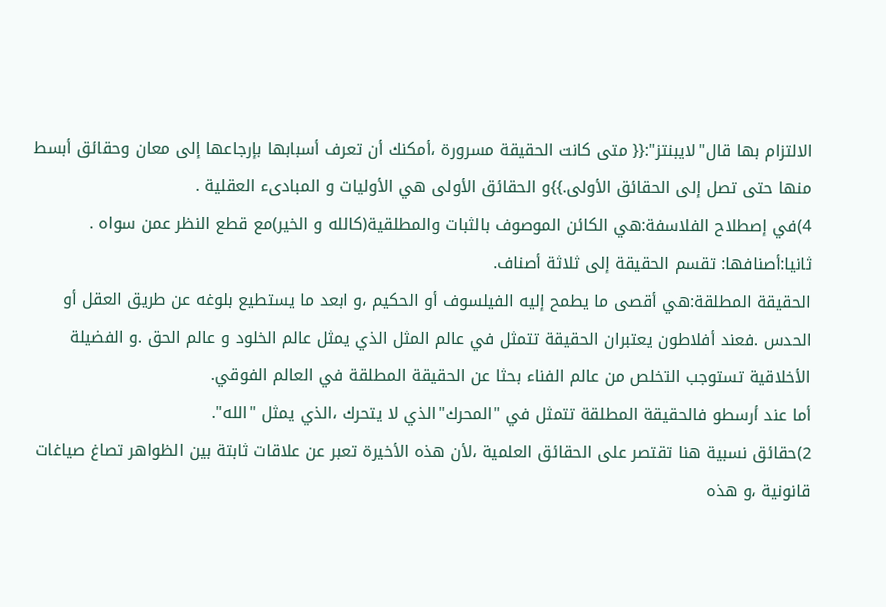الالتزام بها قال"لايبنتز":{{ متى كانت الحقيقة مسرورة ،أمكنك أن تعرف أسبابها بإرجاعها إلى معان وحقائق أبسط منها حتى تصل إلى الحقائق الأولى.}}و الحقائق الأولى هي الأوليات و المبادىء العقلية .
4)في إصطلاح الفلاسفة:هي الكائن الموصوف بالثبات والمطلقية(كالله و الخير)مع قطع النظر عمن سواه .
ثانيا:أصنافها: تقسم الحقيقة إلى ثلاثة أصناف.
الحقيقة المطلقة:هي أقصى ما يطمح إليه الفيلسوف أو الحكيم ،و ابعد ما يستطيع بلوغه عن طريق العقل أو الحدس .فعند أفلاطون يعتبران الحقيقة تتمثل في عالم المثل الذي يمثل عالم الخلود و عالم الحق .و الفضيلة الأخلاقية تستوجب التخلص من عالم الفناء بحثا عن الحقيقة المطلقة في العالم الفوقي.
أما عند أرسطو فالحقيقة المطلقة تتمثل في "المحرك"الذي لا يتحرك ،الذي يمثل "الله".
2)حقائق نسبية هنا تقتصر على الحقائق العلمية ،لأن هذه الأخيرة تعبر عن علاقات ثابتة بين الظواهر تصاغ صياغات قانونية ،و هذه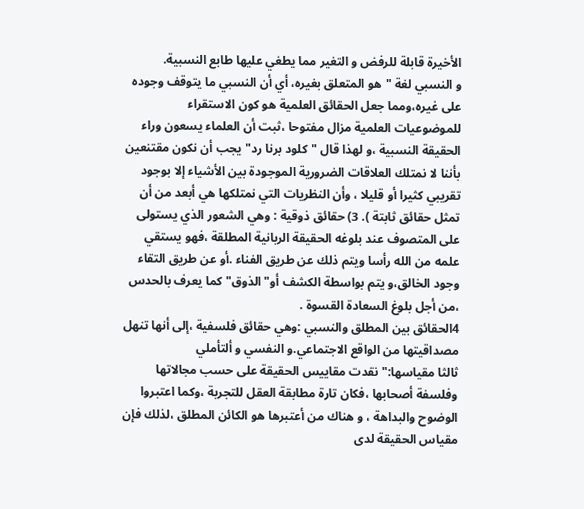الأخيرة قابلة للرفض و التغير مما يطغي عليها طابع النسبية.
و النسبي لغة "هو المتعلق بغيره، أي أن النسبي ما يتوقف وجوده على غيره،ومما جعل الحقائق العلمية هو كون الاستقراء للموضوعيات العلمية مزال مفتوحا ،ثبت أن العلماء يسعون وراء الحقيقة النسبية ،و لهذا قال "كلود برنا رد"يجب أن نكون مقتنعين بأننا لا نمتلك العلاقات الضرورية الموجودة بين الأشياء إلا بوجود تقريبي كثيرا أو قليلا ، وأن النظريات التي نمتلكها هي أبعد من أن تمثل حقائق ثابتة ). 3) حقائق ذوقية : وهي الشعور الذي يستولى على المتصوف عند بلوغه الحقيقة الربانية المطلقة ،فهو يستقي علمه من الله رأسا ويتم ذلك عن طريق الفناء .أو عن طريق التقاء وجود الخالق،و يتم بواسطة الكشف أو"الذوق" كما يعرف بالحدس ،من أجل بلوغ السعادة القسوة .
4الحقائق بين المطلق والنسبي :وهي حقائق فلسفية ،إلى أنها تنهل مصداقيتها من الواقع الاجتماعي.و النفسي و ألتأملي
ثالثا مقياسها:" نقدت مقاييس الحقيقة على حسب مجالاتها وفلسفة أصحابها ،فكان تارة مطابقة العقل للتجربة ،وكما اعتبروا الوضوح والبداهة ، و هناك من أعتبرها هو الكائن المطلق ،لذلك فإن مقياس الحقيقة لدى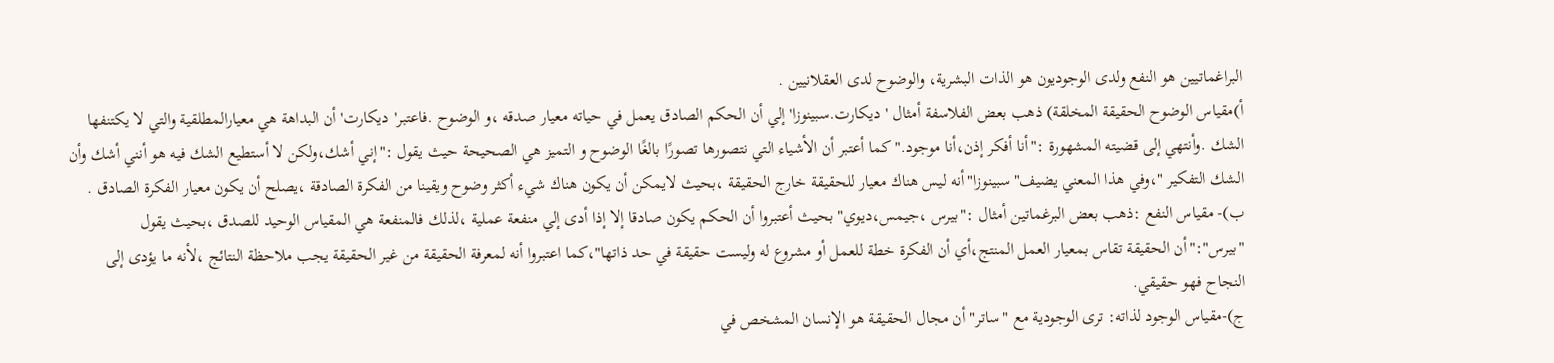البراغماتيين هو النفع ولدى الوجوديون هو الذات البشرية، والوضوح لدى العقلانيين .
أ)مقياس الوضوح الحقيقة المخلقة) ذهب بعض الفلاسفة أمثال 'ديكارت.سبينوزا' إلي أن الحكم الصادق يعمل في حياته معيار صدقه ،و الوضوح .فاعتبر'ديكارت' أن البداهة هي معيارالمطلقية والتي لا يكتنفها الشك .وأنتهي إلى قضيته المشهورة :"أنا أفكر إذن،أنا موجود."كما أعتبر أن الأشياء التي نتصورها تصورًا بالغًا الوضوح و التميز هي الصحيحة حيث يقول :"إني أشك،ولكن لا أستطيع الشك فيه هو أنني أشك وأن الشك التفكير "،وفي هذا المعني يضيف"سبينوزا"أنه ليس هناك معيار للحقيقة خارج الحقيقة ،بحيث لايمكن أن يكون هناك شيء أكثر وضوح ويقينا من الفكرة الصادقة ،يصلح أن يكون معيار الفكرة الصادق .
ب)- مقياس النفع :ذهب بعض البرغماتين أمثال :"بيرس ،جيمس،ديوي" بحيث أعتبروا أن الحكم يكون صادقا إلا إذا أدى إلي منفعة عملية ،لذلك فالمنفعة هي المقياس الوحيد للصدق ،بحيث يقول "بيرس":"أن الحقيقة تقاس بمعيار العمل المنتج،أي أن الفكرة خطة للعمل أو مشروع له وليست حقيقة في حد ذاتها"،كما اعتبروا أنه لمعرفة الحقيقة من غير الحقيقة يجب ملاحظة النتائج ،لأنه ما يؤدى إلى النجاح فهو حقيقي.
ج)-مقياس الوجود لذاته: ترى الوجودية مع "ساتر" أن مجال الحقيقة هو الإنسان المشخص في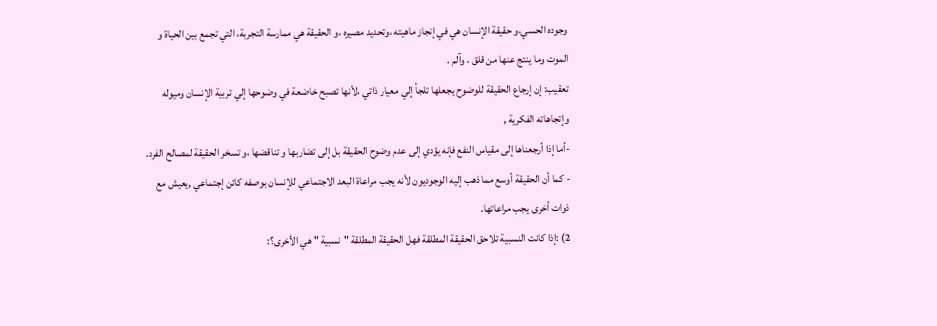وجوده الحسي،و حقيقة الإنسان هي في إنجاز ماهيته ،وتحديد مصيره ،و الحقيقة هي ممارسة التجربة، التي تجمع بين الحياة و الموت وما ينتج عنها من قلق ، وآلم .
تعقيب: إن إرجاع الحقيقة للوضوح يجعلها تلجأ إلي معيار ذاتي ،لأنها تصبح خاضعة في وضوحها إلي تربية الإنسان وميوله وإتجاهاته الفكرية ,
-أما إذا أرجعناها إلى مقياس النفع فإنه يؤدي إلى عدم وضوح الحقيقة بل إلى تضاربها و تناقضها ،و تسخر الحقيقة لمصالح الفرد.
- كما أن الحقيقة أوسع مما ذهب إليه الوجوديون لأنه يجب مراعاة البعد الاجتماعي للإنسان بوصفه كائن إجتماعي ,يعيش مع ذوات أخرى يجب مراعاتها.
2) :إذا كانت النسبية تلاحق الحقيقة المطلقة فهل الحقيقة المطلقة "نسبية " هي الأخرى؟: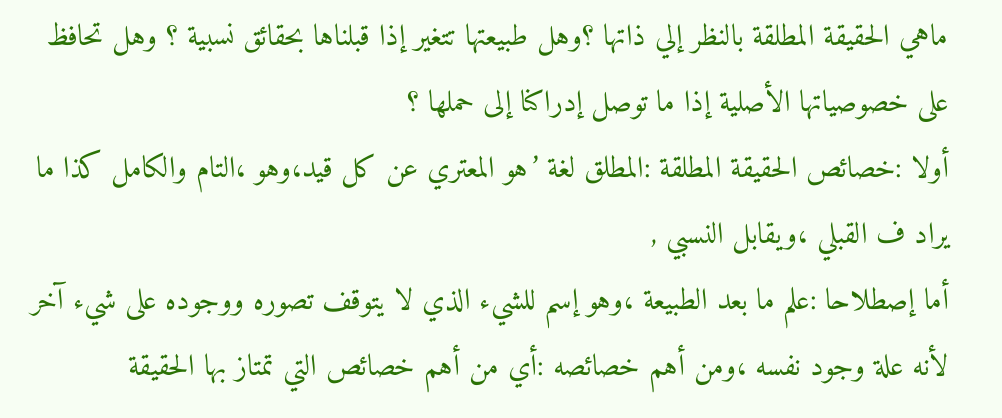ماهي الحقيقة المطلقة بالنظر إلي ذاتها ؟وهل طبيعتها تتغير إذا قبلناها بحقائق نسبية ؟ وهل تحافظ على خصوصياتها الأصلية إذا ما توصل إدراكنا إلى حملها ؟
أولا :خصائص الحقيقة المطلقة :المطلق لغة ’هو المعتري عن كل قيد،وهو ،التام والكامل كذا ما يراد ف القبلي ،ويقابل النسبي ,
أما إصطلاحا :علم ما بعد الطبيعة ،وهو إسم للشيء الذي لا يتوقف تصوره ووجوده على شيء آخر لأنه علة وجود نفسه ،ومن أهم خصائصه :أي من أهم خصائص التي تمتاز بها الحقيقة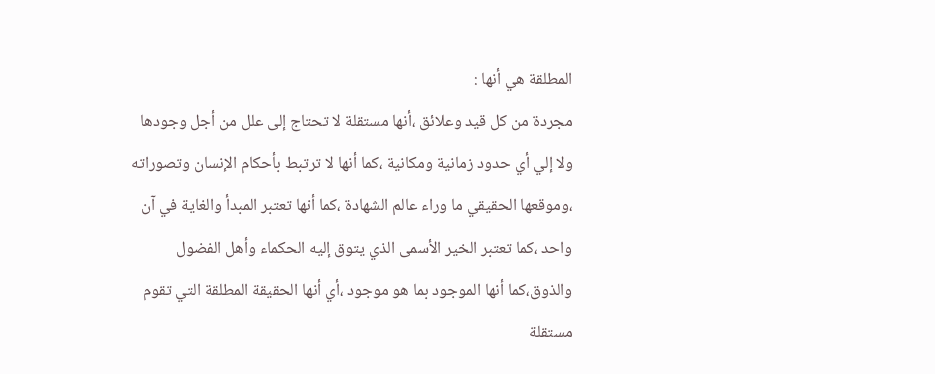المطلقة هي أنها :
مجردة من كل قيد وعلائق ،أنها مستقلة لا تحتاج إلى علل من أجل وجودها ولا إلي أي حدود زمانية ومكانية ،كما أنها لا ترتبط بأحكام الإنسان وتصوراته ،وموقعها الحقيقي ما وراء عالم الشهادة ،كما أنها تعتبر المبدأ والغاية في آن واحد ،كما تعتبر الخير الأسمى الذي يتوق إليه الحكماء وأهل الفضول والذوق،كما أنها الموجود بما هو موجود ،أي أنها الحقيقة المطلقة التي تقوم مستقلة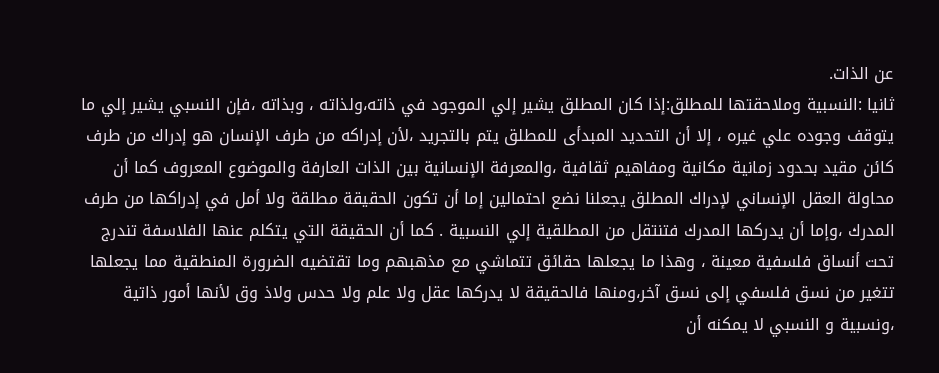عن الذات.
ثانيا :النسبية وملاحقتها للمطلق:إذا كان المطلق يشير إلي الموجود في ذاته،ولذاته ، وبذاته ،فإن النسبي يشير إلي ما يتوقف وجوده علي غيره ، إلا أن التحديد المبدأى للمطلق يتم بالتجريد ،لأن إدراكه من طرف الإنسان هو إدراك من طرف كائن مقيد بحدود زمانية مكانية ومفاهيم ثقافية ،والمعرفة الإنسانية بين الذات العارفة والموضوع المعروف كما أن محاولة العقل الإنساني لإدراك المطلق يجعلنا نضع احتمالين إما أن تكون الحقيقة مطلقة ولا أمل في إدراكها من طرف المدرك ،وإما أن يدركها المدرك فتنتقل من المطلقية إلي النسبية . كما أن الحقيقة التي يتكلم عنها الفلاسفة تندرج تحت أنساق فلسفية معينة ، وهذا ما يجعلها حقائق تتماشي مع مذهبهم وما تقتضيه الضرورة المنطقية مما يجعلها تتغير من نسق فلسفي إلى نسق آخر،ومنها فالحقيقة لا يدركها عقل ولا علم ولا حدس ولاذ وق لأنها أمور ذاتية ،ونسبية و النسبي لا يمكنه أن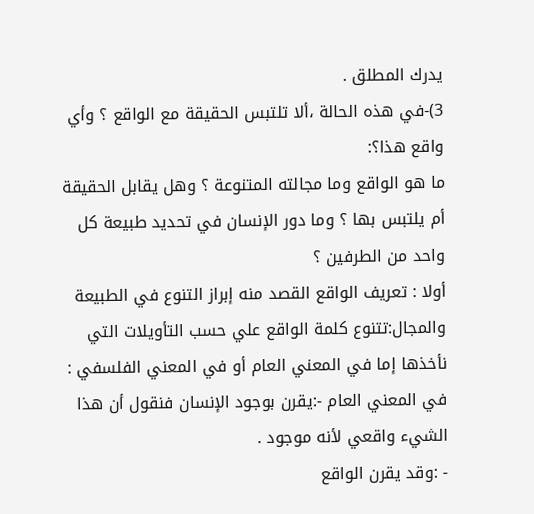يدرك المطلق .
3)-في هذه الحالة ،ألا تلتبس الحقيقة مع الواقع ؟ وأي واقع هذا؟:
ما هو الواقع وما مجالته المتنوعة ؟ وهل يقابل الحقيقة أم يلتبس بها ؟ وما دور الإنسان في تحديد طبيعة كل واحد من الطرفين ؟
أولا : تعريف الواقع القصد منه إبراز التنوع في الطبيعة والمجال:تتنوع كلمة الواقع علي حسب التأويلات التي نأخذها إما في المعني العام أو في المعني الفلسفي : في المعني العام -:يقرن بوجود الإنسان فنقول أن هذا الشيء واقعي لأنه موجود .
- :وقد يقرن الواقع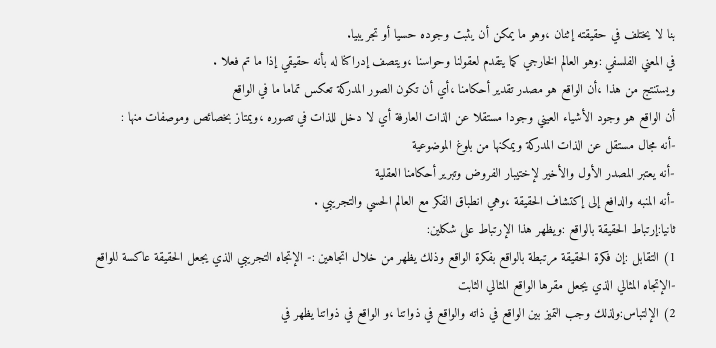بنا لا يختلف في حقيقته إثنان ،وهو ما يمكن أن يثبت وجوده حسيا أو تجريبيا.
في المعني الفلسفي :وهو العالم الخارجي كما يتقدم لعقولنا وحواسنا ،ويتصف إدراكنا له بأنه حقيقي إذا ما تم فعلا .
ويستنتج من هذا ،أن الواقع هو مصدر تقدير أحكامنا ،أي أن تكون الصور المدركة تعكس تماما ما في الواقع
أن الواقع هو وجود الأشياء العيني وجودا مستقلا عن الذات العارفة أي لا دخل للذات في تصوره ،ويمتاز بخصائص وموصفات منها :
-أنه مجال مستقل عن الذات المدركة ويمكنها من بلوغ الموضوعية
-أنه يعتبر المصدر الأول والأخير لإختيبار الفروض وتبرير أحكامنا العقلية
-أنه المنبه والدافع إلى إكتشاف الحقيقة ،وهي انطباق الفكر مع العالم الحسي والتجريبي .
ثانيا:إرتباط الحقيقة بالواقع :ويظهر هذا الإرتباط على شكلين:
1) التقابل :إن فكرة الحقيقة مرتبطة بالواقع بفكرة الواقع وذلك يظهر من خلال اتجاهين :- الإتجاه التجريبي الذي يجعل الحقيقة عاكسة للواقع
-الإتجاه المثالي الذي يجعل مقرها الواقع المثالي الثابت
2) الإلتباس:ولذلك وجب التميز بين الواقع في ذاته والواقع في ذواتنا ،و الواقع في ذواتنا يظهر في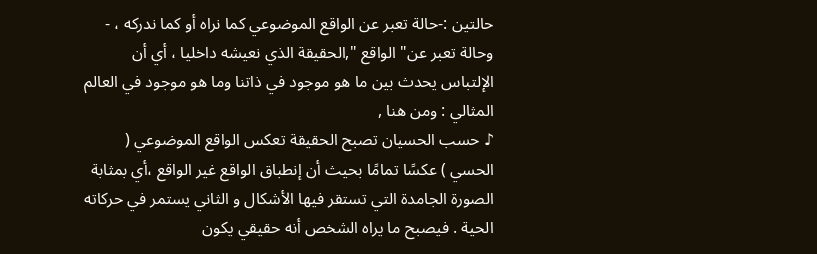حالتين :-حالة تعبر عن الواقع الموضوعي كما نراه أو كما ندركه ، - وحالة تعبر عن" الواقع ",الحقيقة الذي نعيشه داخليا ، أي أن الإلتباس يحدث بين ما هو موجود في ذاتنا وما هو موجود في العالم المثالي : ومن هنا ,
♪ حسب الحسيان تصبح الحقيقة تعكس الواقع الموضوعي ( الحسي ) عكسًا تمامًا بحيث أن إنطباق الواقع غير الواقع ،أي بمثابة الصورة الجامدة التي تستقر فيها الأشكال و الثاني يستمر في حركاته الحية . فيصبح ما يراه الشخص أنه حقيقي يكون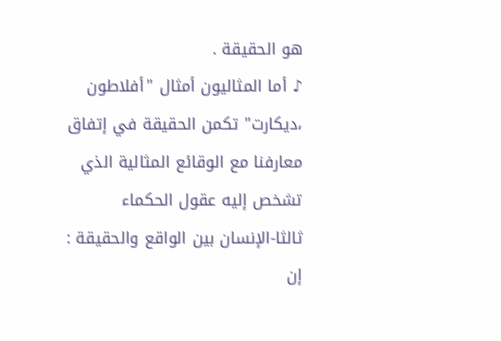هو الحقيقة .
♪ أما المثاليون أمثال "أفلاطون ،ديكارت" تكمن الحقيقة في إتفاق معارفنا مع الوقائع المثالية الذي تشخص إليه عقول الحكماء
ثالثا-الإنسان بين الواقع والحقيقة : إن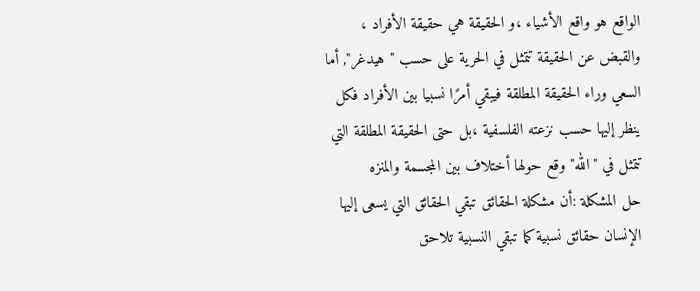الواقع هو واقع الأشياء ،و الحقيقة هي حقيقة الأفراد ، والقبض عن الحقيقة تتمثل في الحرية على حسب "هيدغر", أما السعي وراء الحقيقة المطلقة فيبقي أمرًا نسبيا بين الأفراد فكل ينظر إليها حسب نزعته الفلسفية ،بل حتى الحقيقة المطلقة التي تتمثل في "الله" وقع حولها أختلاف بين المجسمة والمنزه
حل المشكلة :أن مشكلة الحقائق تبقي الحقائق التي يسعى إليها الإنسان حقائق نسبية كما تبقي النسبية تلاحق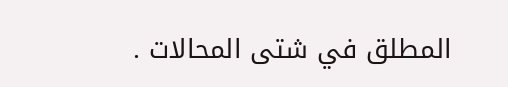المطلق في شتى المحالات .